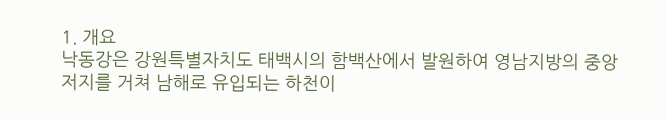1. 개요
낙동강은 강원특별자치도 태백시의 함백산에서 발원하여 영남지방의 중앙 저지를 거쳐 남해로 유입되는 하천이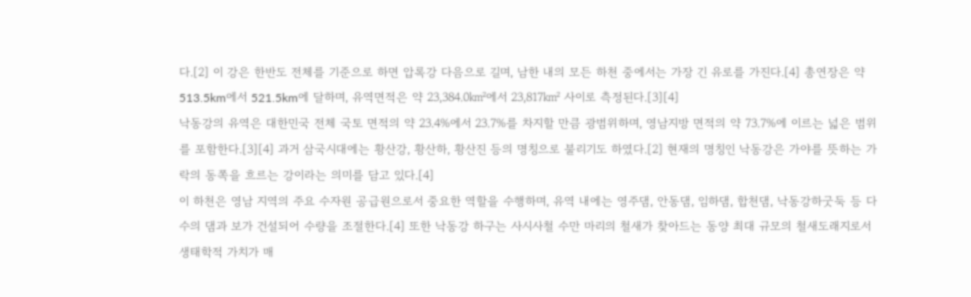다.[2] 이 강은 한반도 전체를 기준으로 하면 압록강 다음으로 길며, 남한 내의 모든 하천 중에서는 가장 긴 유로를 가진다.[4] 총연장은 약 513.5km에서 521.5km에 달하며, 유역면적은 약 23,384.0㎢에서 23,817㎢ 사이로 측정된다.[3][4]
낙동강의 유역은 대한민국 전체 국토 면적의 약 23.4%에서 23.7%를 차지할 만큼 광범위하며, 영남지방 면적의 약 73.7%에 이르는 넓은 범위를 포함한다.[3][4] 과거 삼국시대에는 황산강, 황산하, 황산진 등의 명칭으로 불리기도 하였다.[2] 현재의 명칭인 낙동강은 가야를 뜻하는 가락의 동쪽을 흐르는 강이라는 의미를 담고 있다.[4]
이 하천은 영남 지역의 주요 수자원 공급원으로서 중요한 역할을 수행하며, 유역 내에는 영주댐, 안동댐, 임하댐, 합천댐, 낙동강하굿둑 등 다수의 댐과 보가 건설되어 수량을 조절한다.[4] 또한 낙동강 하구는 사시사철 수만 마리의 철새가 찾아드는 동양 최대 규모의 철새도래지로서 생태학적 가치가 매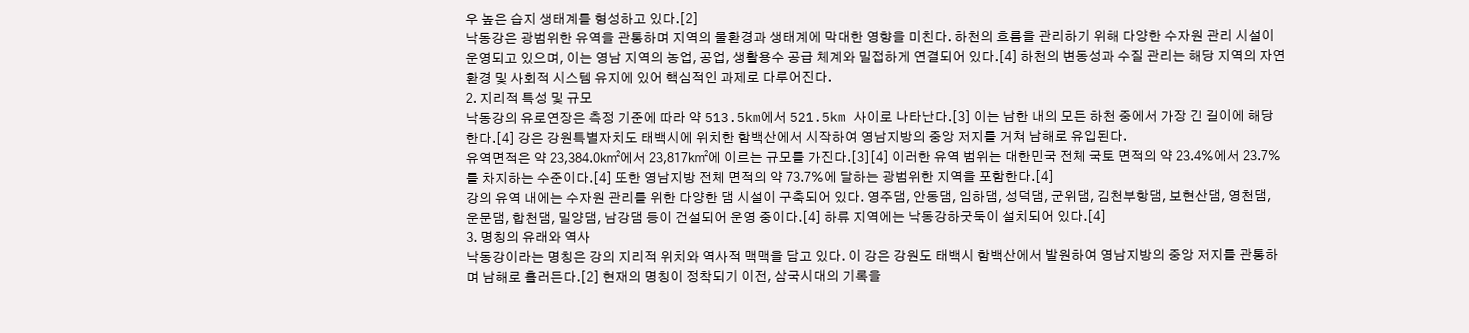우 높은 습지 생태계를 형성하고 있다.[2]
낙동강은 광범위한 유역을 관통하며 지역의 물환경과 생태계에 막대한 영향을 미친다. 하천의 흐름을 관리하기 위해 다양한 수자원 관리 시설이 운영되고 있으며, 이는 영남 지역의 농업, 공업, 생활용수 공급 체계와 밀접하게 연결되어 있다.[4] 하천의 변동성과 수질 관리는 해당 지역의 자연환경 및 사회적 시스템 유지에 있어 핵심적인 과제로 다루어진다.
2. 지리적 특성 및 규모
낙동강의 유로연장은 측정 기준에 따라 약 513.5km에서 521.5km 사이로 나타난다.[3] 이는 남한 내의 모든 하천 중에서 가장 긴 길이에 해당한다.[4] 강은 강원특별자치도 태백시에 위치한 함백산에서 시작하여 영남지방의 중앙 저지를 거쳐 남해로 유입된다.
유역면적은 약 23,384.0㎢에서 23,817㎢에 이르는 규모를 가진다.[3][4] 이러한 유역 범위는 대한민국 전체 국토 면적의 약 23.4%에서 23.7%를 차지하는 수준이다.[4] 또한 영남지방 전체 면적의 약 73.7%에 달하는 광범위한 지역을 포함한다.[4]
강의 유역 내에는 수자원 관리를 위한 다양한 댐 시설이 구축되어 있다. 영주댐, 안동댐, 임하댐, 성덕댐, 군위댐, 김천부항댐, 보현산댐, 영천댐, 운문댐, 합천댐, 밀양댐, 남강댐 등이 건설되어 운영 중이다.[4] 하류 지역에는 낙동강하굿둑이 설치되어 있다.[4]
3. 명칭의 유래와 역사
낙동강이라는 명칭은 강의 지리적 위치와 역사적 맥맥을 담고 있다. 이 강은 강원도 태백시 함백산에서 발원하여 영남지방의 중앙 저지를 관통하며 남해로 흘러든다.[2] 현재의 명칭이 정착되기 이전, 삼국시대의 기록을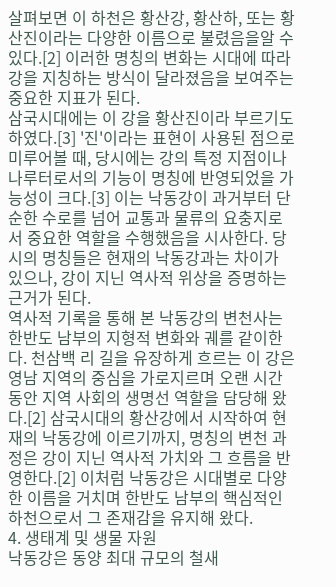살펴보면 이 하천은 황산강, 황산하, 또는 황산진이라는 다양한 이름으로 불렸음을알 수 있다.[2] 이러한 명칭의 변화는 시대에 따라 강을 지칭하는 방식이 달라졌음을 보여주는 중요한 지표가 된다.
삼국시대에는 이 강을 황산진이라 부르기도 하였다.[3] '진'이라는 표현이 사용된 점으로 미루어볼 때, 당시에는 강의 특정 지점이나 나루터로서의 기능이 명칭에 반영되었을 가능성이 크다.[3] 이는 낙동강이 과거부터 단순한 수로를 넘어 교통과 물류의 요충지로서 중요한 역할을 수행했음을 시사한다. 당시의 명칭들은 현재의 낙동강과는 차이가 있으나, 강이 지닌 역사적 위상을 증명하는 근거가 된다.
역사적 기록을 통해 본 낙동강의 변천사는 한반도 남부의 지형적 변화와 궤를 같이한다. 천삼백 리 길을 유장하게 흐르는 이 강은 영남 지역의 중심을 가로지르며 오랜 시간 동안 지역 사회의 생명선 역할을 담당해 왔다.[2] 삼국시대의 황산강에서 시작하여 현재의 낙동강에 이르기까지, 명칭의 변천 과정은 강이 지닌 역사적 가치와 그 흐름을 반영한다.[2] 이처럼 낙동강은 시대별로 다양한 이름을 거치며 한반도 남부의 핵심적인 하천으로서 그 존재감을 유지해 왔다.
4. 생태계 및 생물 자원
낙동강은 동양 최대 규모의 철새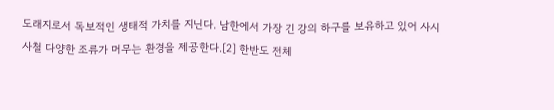도래지로서 독보적인 생태적 가치를 지닌다. 남한에서 가장 긴 강의 하구를 보유하고 있어 사시사철 다양한 조류가 머무는 환경을 제공한다.[2] 한반도 전체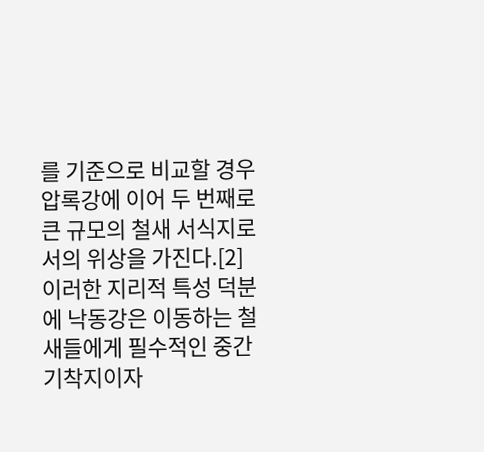를 기준으로 비교할 경우 압록강에 이어 두 번째로 큰 규모의 철새 서식지로서의 위상을 가진다.[2] 이러한 지리적 특성 덕분에 낙동강은 이동하는 철새들에게 필수적인 중간 기착지이자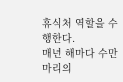휴식처 역할을 수행한다.
매년 해마다 수만 마리의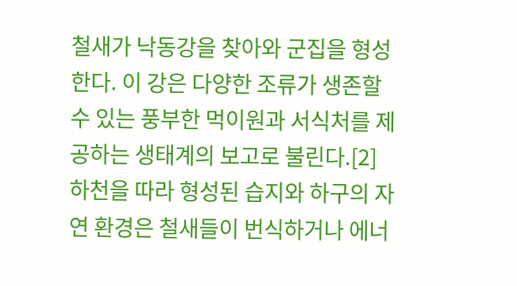철새가 낙동강을 찾아와 군집을 형성한다. 이 강은 다양한 조류가 생존할 수 있는 풍부한 먹이원과 서식처를 제공하는 생태계의 보고로 불린다.[2] 하천을 따라 형성된 습지와 하구의 자연 환경은 철새들이 번식하거나 에너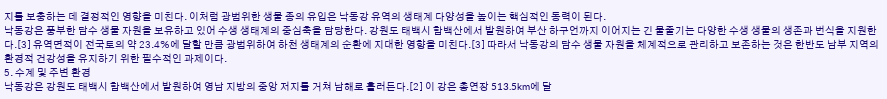지를 보충하는 데 결정적인 영향을 미친다. 이처럼 광범위한 생물 종의 유입은 낙동강 유역의 생태계 다양성을 높이는 핵심적인 동력이 된다.
낙동강은 풍부한 담수 생물 자원을 보유하고 있어 수생 생태계의 중심축을 담당한다. 강원도 태백시 함백산에서 발원하여 부산 하구언까지 이어지는 긴 물줄기는 다양한 수생 생물의 생존과 번식을 지원한다.[3] 유역면적이 전국토의 약 23.4%에 달할 만큼 광범위하여 하천 생태계의 순환에 지대한 영향을 미친다.[3] 따라서 낙동강의 담수 생물 자원을 체계적으로 관리하고 보존하는 것은 한반도 남부 지역의 환경적 건강성을 유지하기 위한 필수적인 과제이다.
5. 수계 및 주변 환경
낙동강은 강원도 태백시 함백산에서 발원하여 영남 지방의 중앙 저지를 거쳐 남해로 흘러든다.[2] 이 강은 총연장 513.5km에 달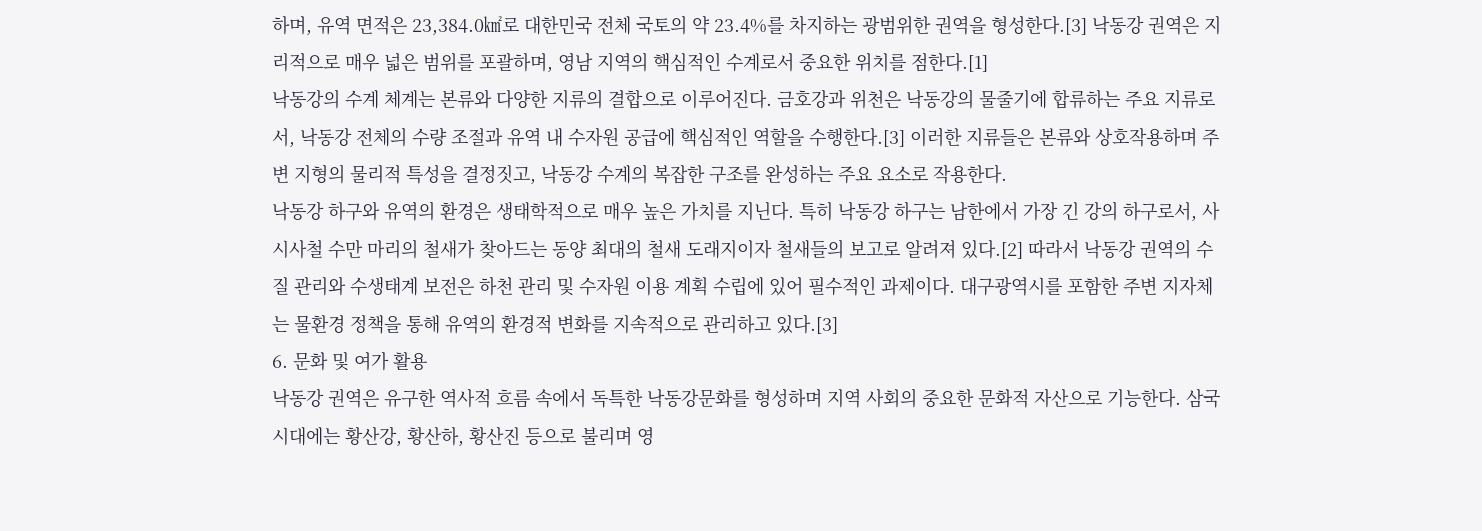하며, 유역 면적은 23,384.0㎢로 대한민국 전체 국토의 약 23.4%를 차지하는 광범위한 권역을 형성한다.[3] 낙동강 권역은 지리적으로 매우 넓은 범위를 포괄하며, 영남 지역의 핵심적인 수계로서 중요한 위치를 점한다.[1]
낙동강의 수계 체계는 본류와 다양한 지류의 결합으로 이루어진다. 금호강과 위천은 낙동강의 물줄기에 합류하는 주요 지류로서, 낙동강 전체의 수량 조절과 유역 내 수자원 공급에 핵심적인 역할을 수행한다.[3] 이러한 지류들은 본류와 상호작용하며 주변 지형의 물리적 특성을 결정짓고, 낙동강 수계의 복잡한 구조를 완성하는 주요 요소로 작용한다.
낙동강 하구와 유역의 환경은 생태학적으로 매우 높은 가치를 지닌다. 특히 낙동강 하구는 남한에서 가장 긴 강의 하구로서, 사시사철 수만 마리의 철새가 찾아드는 동양 최대의 철새 도래지이자 철새들의 보고로 알려져 있다.[2] 따라서 낙동강 권역의 수질 관리와 수생태계 보전은 하천 관리 및 수자원 이용 계획 수립에 있어 필수적인 과제이다. 대구광역시를 포함한 주변 지자체는 물환경 정책을 통해 유역의 환경적 변화를 지속적으로 관리하고 있다.[3]
6. 문화 및 여가 활용
낙동강 권역은 유구한 역사적 흐름 속에서 독특한 낙동강문화를 형성하며 지역 사회의 중요한 문화적 자산으로 기능한다. 삼국시대에는 황산강, 황산하, 황산진 등으로 불리며 영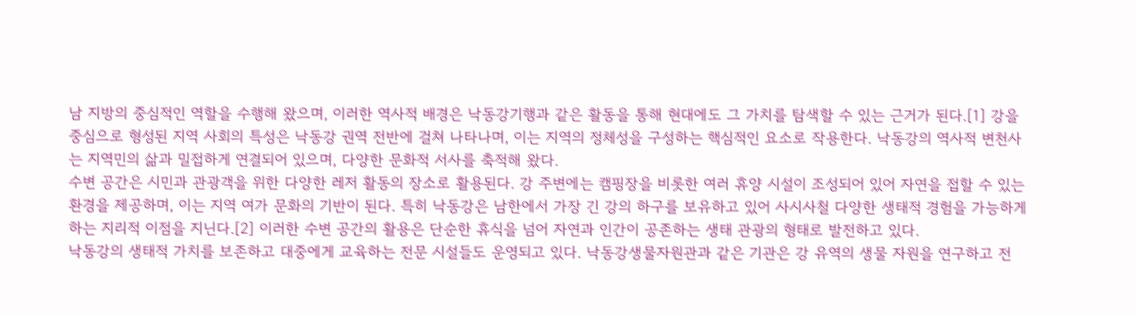남 지방의 중심적인 역할을 수행해 왔으며, 이러한 역사적 배경은 낙동강기행과 같은 활동을 통해 현대에도 그 가치를 탐색할 수 있는 근거가 된다.[1] 강을 중심으로 형성된 지역 사회의 특성은 낙동강 권역 전반에 걸쳐 나타나며, 이는 지역의 정체성을 구성하는 핵심적인 요소로 작용한다. 낙동강의 역사적 변천사는 지역민의 삶과 밀접하게 연결되어 있으며, 다양한 문화적 서사를 축적해 왔다.
수변 공간은 시민과 관광객을 위한 다양한 레저 활동의 장소로 활용된다. 강 주변에는 캠핑장을 비롯한 여러 휴양 시설이 조성되어 있어 자연을 접할 수 있는 환경을 제공하며, 이는 지역 여가 문화의 기반이 된다. 특히 낙동강은 남한에서 가장 긴 강의 하구를 보유하고 있어 사시사철 다양한 생태적 경험을 가능하게 하는 지리적 이점을 지닌다.[2] 이러한 수변 공간의 활용은 단순한 휴식을 넘어 자연과 인간이 공존하는 생태 관광의 형태로 발전하고 있다.
낙동강의 생태적 가치를 보존하고 대중에게 교육하는 전문 시설들도 운영되고 있다. 낙동강생물자원관과 같은 기관은 강 유역의 생물 자원을 연구하고 전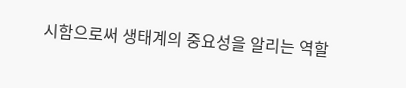시함으로써 생태계의 중요성을 알리는 역할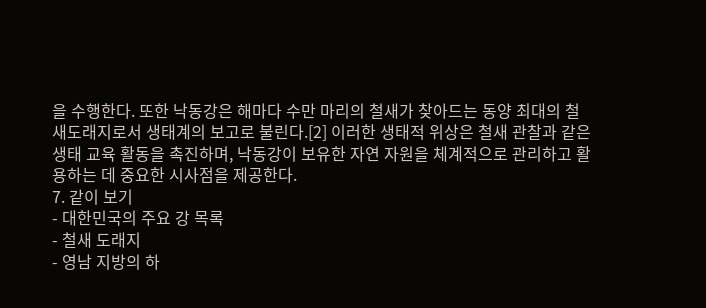을 수행한다. 또한 낙동강은 해마다 수만 마리의 철새가 찾아드는 동양 최대의 철새도래지로서 생태계의 보고로 불린다.[2] 이러한 생태적 위상은 철새 관찰과 같은 생태 교육 활동을 촉진하며, 낙동강이 보유한 자연 자원을 체계적으로 관리하고 활용하는 데 중요한 시사점을 제공한다.
7. 같이 보기
- 대한민국의 주요 강 목록
- 철새 도래지
- 영남 지방의 하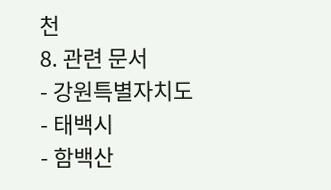천
8. 관련 문서
- 강원특별자치도
- 태백시
- 함백산